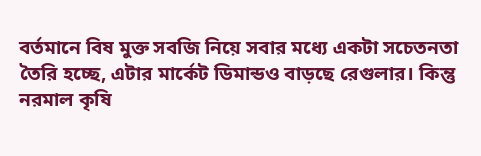বর্তমানে বিষ মুক্ত সবজি নিয়ে সবার মধ্যে একটা সচেতনতা তৈরি হচ্ছে, এটার মার্কেট ডিমান্ডও বাড়ছে রেগুলার। কিন্তু নরমাল কৃষি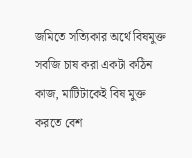জমিতে সত্যিকার অর্থে বিষমুক্ত সবজি চাষ করা একটা কঠিন কাজ, মাটিটাকেই বিষ মুক্ত করতে বেশ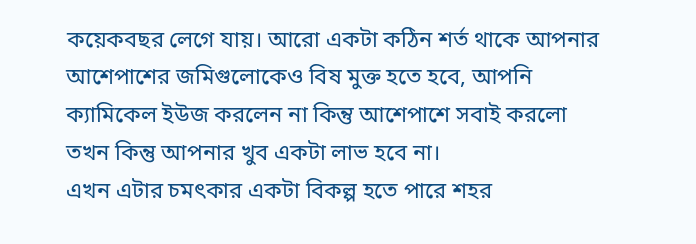কয়েকবছর লেগে যায়। আরো একটা কঠিন শর্ত থাকে আপনার আশেপাশের জমিগুলোকেও বিষ মুক্ত হতে হবে, আপনি ক্যামিকেল ইউজ করলেন না কিন্তু আশেপাশে সবাই করলো তখন কিন্তু আপনার খুব একটা লাভ হবে না।
এখন এটার চমৎকার একটা বিকল্প হতে পারে শহর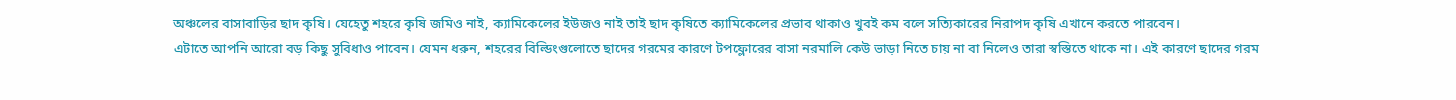অঞ্চলের বাসাবাড়ির ছাদ কৃষি। যেহেতু শহরে কৃষি জমিও নাই, ক্যামিকেলের ইউজও নাই তাই ছাদ কৃষিতে ক্যামিকেলের প্রভাব থাকাও খুবই কম বলে সত্যিকারের নিরাপদ কৃষি এখানে করতে পারবেন।
এটাতে আপনি আরো বড় কিছু সুবিধাও পাবেন। যেমন ধরুন, শহরের বিল্ডিংগুলোতে ছাদের গরমের কারণে টপফ্লোরের বাসা নরমালি কেউ ভাড়া নিতে চায় না বা নিলেও তারা স্বস্তিতে থাকে না। এই কারণে ছাদের গরম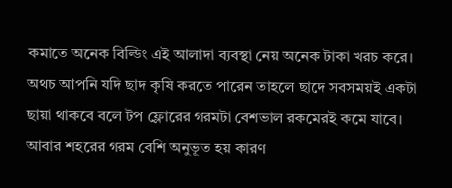কমাতে অনেক বিল্ডিং এই আলাদা ব্যবস্থা নেয় অনেক টাকা খরচ করে।
অথচ আপনি যদি ছাদ কৃষি করতে পারেন তাহলে ছাদে সবসময়ই একটা ছায়া থাকবে বলে টপ ফ্লোরের গরমটা বেশভাল রকমেরই কমে যাবে।
আবার শহরের গরম বেশি অনুভূত হয় কারণ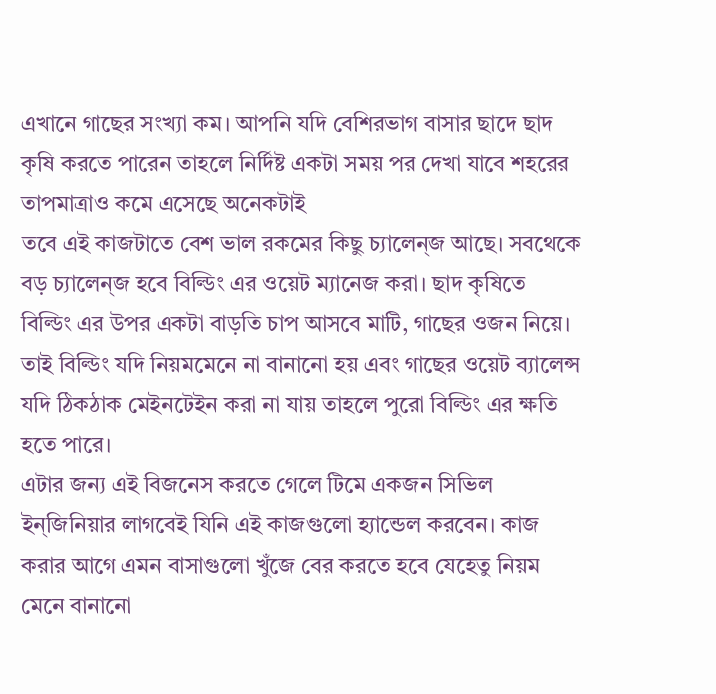এখানে গাছের সংখ্যা কম। আপনি যদি বেশিরভাগ বাসার ছাদে ছাদ কৃষি করতে পারেন তাহলে নির্দিষ্ট একটা সময় পর দেখা যাবে শহরের তাপমাত্রাও কমে এসেছে অনেকটাই
তবে এই কাজটাতে বেশ ভাল রকমের কিছু চ্যালেন্জ আছে। সবথেকে বড় চ্যালেন্জ হবে বিল্ডিং এর ওয়েট ম্যানেজ করা। ছাদ কৃষিতে বিল্ডিং এর উপর একটা বাড়তি চাপ আসবে মাটি, গাছের ওজন নিয়ে। তাই বিল্ডিং যদি নিয়মমেনে না বানানো হয় এবং গাছের ওয়েট ব্যালেন্স যদি ঠিকঠাক মেইনটেইন করা না যায় তাহলে পুরো বিল্ডিং এর ক্ষতি হতে পারে।
এটার জন্য এই বিজনেস করতে গেলে টিমে একজন সিভিল ইন্জিনিয়ার লাগবেই যিনি এই কাজগুলো হ্যান্ডেল করবেন। কাজ করার আগে এমন বাসাগুলো খুঁজে বের করতে হবে যেহেতু নিয়ম মেনে বানানো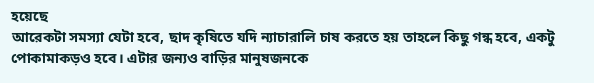হয়েছে
আরেকটা সমস্যা যেটা হবে, ছাদ কৃষিতে যদি ন্যাচারালি চাষ করতে হয় তাহলে কিছু গন্ধ হবে, একটু পোকামাকড়ও হবে। এটার জন্যও বাড়ির মানুষজনকে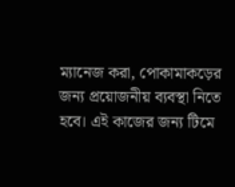ম্যানেজ করা, পোকামাকড়ের জন্য প্রয়োজনীয় ব্যবস্থা নিতে হবে। এই কাজের জন্য টিমে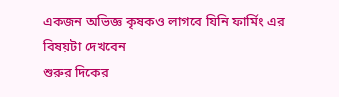একজন অভিজ্ঞ কৃষকও লাগবে যিনি ফার্মিং এর বিষয়টা দেখবেন
শুরুর দিকের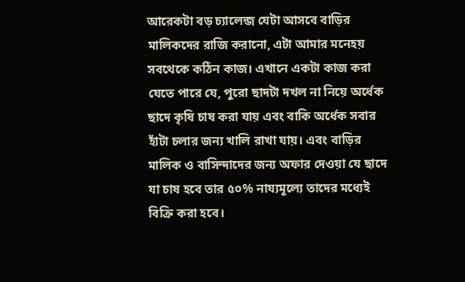আরেকটা বড় চ্যালেন্জ যেটা আসবে বাড়ির মালিকদের রাজি করানো, এটা আমার মনেহয় সবথেকে কঠিন কাজ। এখানে একটা কাজ করা যেতে পারে যে, পুরো ছাদটা দখল না নিয়ে অর্ধেক ছাদে কৃষি চাষ করা যায় এবং বাকি অর্ধেক সবার হাঁটা চলার জন্য খালি রাখা যায়। এবং বাড়ির মালিক ও বাসিন্দাদের জন্য অফার দেওয়া যে ছাদে যা চাষ হবে তার ৫০% নায্যমূল্যে তাদের মধ্যেই বিক্রি করা হবে।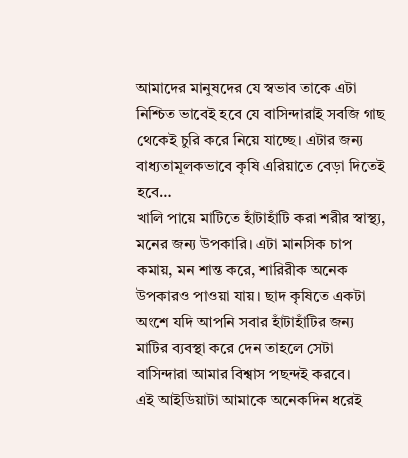আমাদের মানুষদের যে স্বভাব তাকে এটা নিশ্চিত ভাবেই হবে যে বাসিন্দারাই সবজি গাছ থেকেই চুরি করে নিয়ে যাচ্ছে। এটার জন্য বাধ্যতামূলকভাবে কৃষি এরিয়াতে বেড়া দিতেই হবে…
খালি পায়ে মাটিতে হাঁটাহাঁটি করা শরীর স্বাস্থ্য, মনের জন্য উপকারি। এটা মানসিক চাপ কমায়, মন শান্ত করে, শারিরীক অনেক উপকারও পাওয়া যায়। ছাদ কৃষিতে একটা অংশে যদি আপনি সবার হাঁটাহাঁটির জন্য মাটির ব্যবস্থা করে দেন তাহলে সেটা বাসিন্দারা আমার বিশ্বাস পছন্দই করবে।
এই আইডিয়াটা আমাকে অনেকদিন ধরেই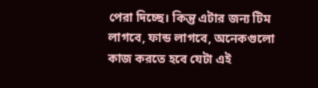পেরা দিচ্ছে। কিন্তু এটার জন্য টিম লাগবে, ফান্ড লাগবে, অনেকগুলো কাজ করতে হবে যেটা এই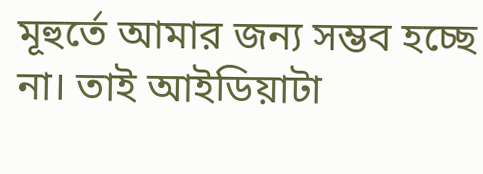মূহুর্তে আমার জন্য সম্ভব হচ্ছে না। তাই আইডিয়াটা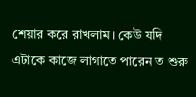শেয়ার করে রাখলাম। কেউ যদি এটাকে কাজে লাগাতে পারেন ত শুরু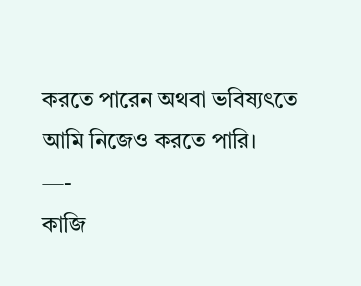করতে পারেন অথবা ভবিষ্যৎতে আমি নিজেও করতে পারি।
—-
কাজি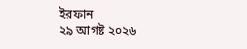ইরফান
২৯ আগষ্ট ২০২৬